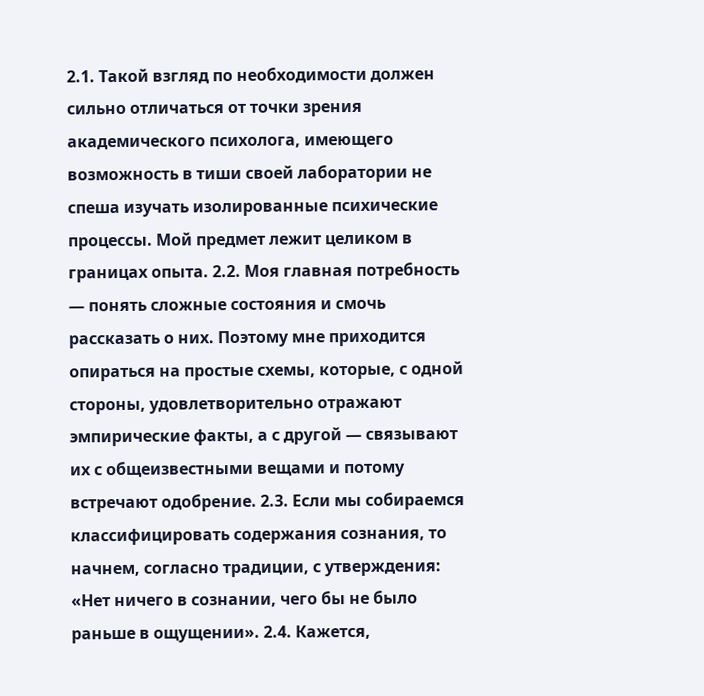2.1. Такой взгляд по необходимости должен сильно отличаться от точки зрения академического психолога, имеющего возможность в тиши своей лаборатории не спеша изучать изолированные психические процессы. Мой предмет лежит целиком в границах опыта. 2.2. Моя главная потребность — понять сложные состояния и смочь рассказать о них. Поэтому мне приходится опираться на простые схемы, которые, с одной стороны, удовлетворительно отражают эмпирические факты, а с другой — связывают их с общеизвестными вещами и потому встречают одобрение. 2.3. Если мы собираемся классифицировать содержания сознания, то начнем, согласно традиции, с утверждения: «Нет ничего в сознании, чего бы не было раньше в ощущении». 2.4. Кажется,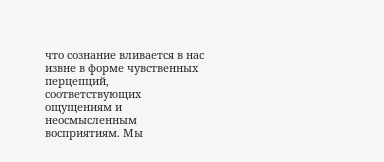что сознание вливается в нас извне в форме чувственных перцепций, соответствующих ощущениям и неосмысленным восприятиям. Мы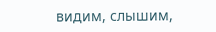видим, слышим,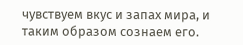чувствуем вкус и запах мира, и таким образом сознаем его.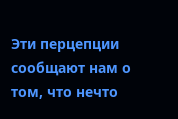Эти перцепции сообщают нам о том, что нечто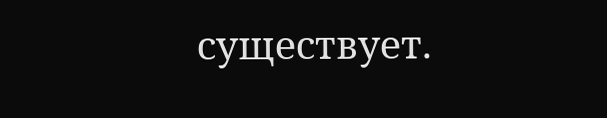существует.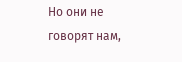Но они не говорят нам,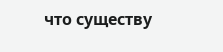что существу